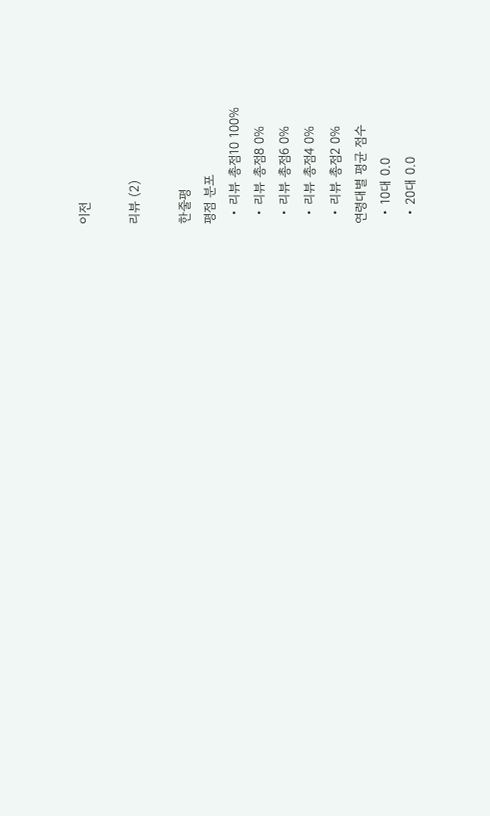이전

리뷰 (2)

한줄평
평점 분포
  • 리뷰 총점10 100%
  • 리뷰 총점8 0%
  • 리뷰 총점6 0%
  • 리뷰 총점4 0%
  • 리뷰 총점2 0%
연령대별 평균 점수
  • 10대 0.0
  • 20대 0.0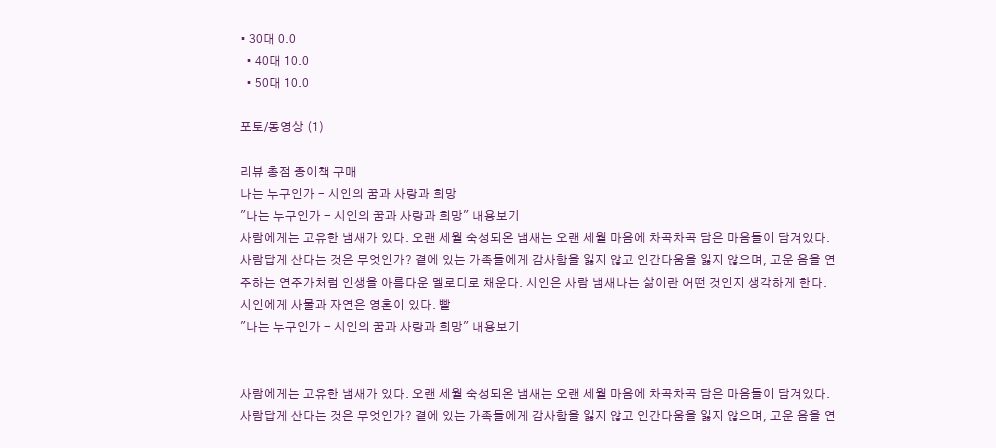• 30대 0.0
  • 40대 10.0
  • 50대 10.0

포토/동영상 (1)

리뷰 총점 종이책 구매
나는 누구인가 - 시인의 꿈과 사랑과 희망
"나는 누구인가 - 시인의 꿈과 사랑과 희망" 내용보기
사람에게는 고유한 냄새가 있다. 오랜 세월 숙성되온 냄새는 오랜 세월 마음에 차곡차곡 담은 마음들이 담겨있다. 사람답게 산다는 것은 무엇인가? 곁에 있는 가족들에게 감사함을 잃지 않고 인간다움을 잃지 않으며, 고운 음을 연주하는 연주가처럼 인생을 아름다운 멜로디로 채운다. 시인은 사람 냄새나는 삶이란 어떤 것인지 생각하게 한다. 시인에게 사물과 자연은 영혼이 있다. 빨
"나는 누구인가 - 시인의 꿈과 사랑과 희망" 내용보기


사람에게는 고유한 냄새가 있다. 오랜 세월 숙성되온 냄새는 오랜 세월 마음에 차곡차곡 담은 마음들이 담겨있다. 사람답게 산다는 것은 무엇인가? 곁에 있는 가족들에게 감사함을 잃지 않고 인간다움을 잃지 않으며, 고운 음을 연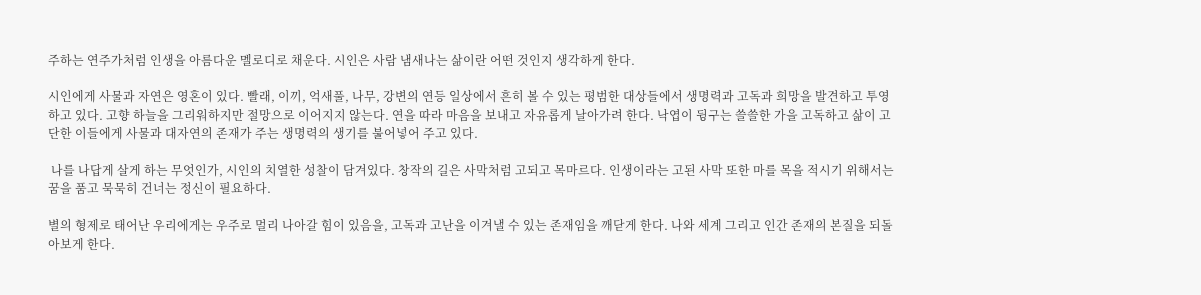주하는 연주가처럼 인생을 아름다운 멜로디로 채운다. 시인은 사람 냄새나는 삶이란 어떤 것인지 생각하게 한다.

시인에게 사물과 자연은 영혼이 있다. 빨래, 이끼, 억새풀, 나무, 강변의 연등 일상에서 흔히 볼 수 있는 평범한 대상들에서 생명력과 고독과 희망을 발견하고 투영하고 있다. 고향 하늘을 그리워하지만 절망으로 이어지지 않는다. 연을 따라 마음을 보내고 자유롭게 날아가려 한다. 낙엽이 뒹구는 쓸쓸한 가을 고독하고 삶이 고단한 이들에게 사물과 대자연의 존재가 주는 생명력의 생기를 불어넣어 주고 있다.

 나를 나답게 살게 하는 무엇인가, 시인의 치열한 성찰이 담겨있다. 창작의 길은 사막처럼 고되고 목마르다. 인생이라는 고된 사막 또한 마를 목을 적시기 위해서는 꿈을 품고 묵묵히 건너는 정신이 필요하다.

별의 형제로 태어난 우리에게는 우주로 멀리 나아갈 힘이 있음을, 고독과 고난을 이겨낼 수 있는 존재임을 깨닫게 한다. 나와 세계 그리고 인간 존재의 본질을 되돌아보게 한다.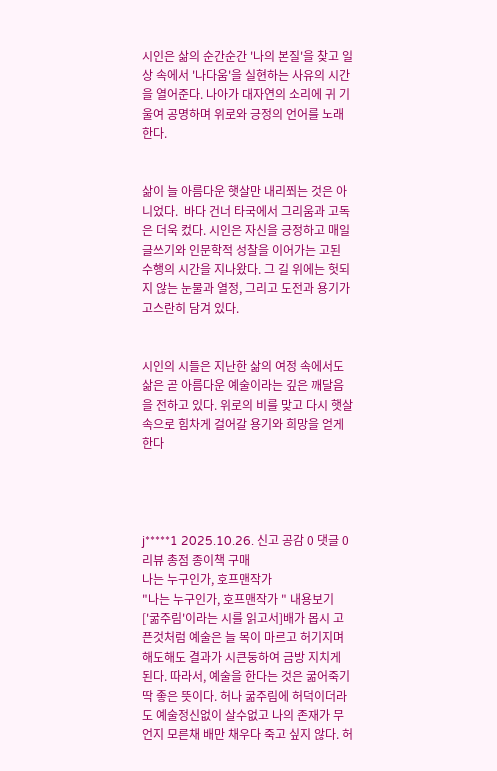시인은 삶의 순간순간 '나의 본질'을 찾고 일상 속에서 '나다움'을 실현하는 사유의 시간을 열어준다. 나아가 대자연의 소리에 귀 기울여 공명하며 위로와 긍정의 언어를 노래한다.


삶이 늘 아름다운 햇살만 내리쬐는 것은 아니었다.  바다 건너 타국에서 그리움과 고독은 더욱 컸다. 시인은 자신을 긍정하고 매일 글쓰기와 인문학적 성찰을 이어가는 고된 수행의 시간을 지나왔다. 그 길 위에는 헛되지 않는 눈물과 열정, 그리고 도전과 용기가 고스란히 담겨 있다.


시인의 시들은 지난한 삶의 여정 속에서도 삶은 곧 아름다운 예술이라는 깊은 깨달음을 전하고 있다. 위로의 비를 맞고 다시 햇살 속으로 힘차게 걸어갈 용기와 희망을 얻게 한다




j*****1 2025.10.26. 신고 공감 0 댓글 0
리뷰 총점 종이책 구매
나는 누구인가, 호프맨작가
"나는 누구인가, 호프맨작가 " 내용보기
['굶주림'이라는 시를 읽고서]배가 몹시 고픈것처럼 예술은 늘 목이 마르고 허기지며 해도해도 결과가 시큰둥하여 금방 지치게 된다. 따라서, 예술을 한다는 것은 굶어죽기 딱 좋은 뜻이다. 허나 굶주림에 허덕이더라도 예술정신없이 살수없고 나의 존재가 무언지 모른채 배만 채우다 죽고 싶지 않다. 허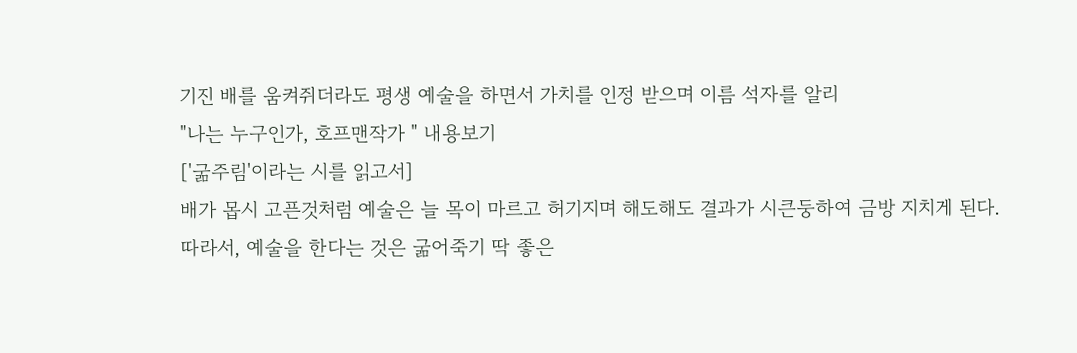기진 배를 움켜쥐더라도 평생 예술을 하면서 가치를 인정 받으며 이름 석자를 알리
"나는 누구인가, 호프맨작가 " 내용보기
['굶주림'이라는 시를 읽고서]
배가 몹시 고픈것처럼 예술은 늘 목이 마르고 허기지며 해도해도 결과가 시큰둥하여 금방 지치게 된다. 따라서, 예술을 한다는 것은 굶어죽기 딱 좋은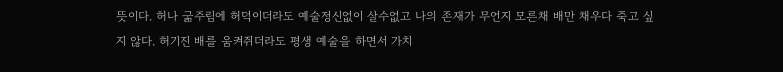뜻이다. 허나 굶주림에 허덕이더라도 예술정신없이 살수없고 나의 존재가 무언지 모른채 배만 채우다 죽고 싶지 않다. 허기진 배를 움켜쥐더라도 평생 예술을 하면서 가치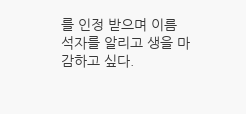를 인정 받으며 이름 석자를 알리고 생을 마감하고 싶다.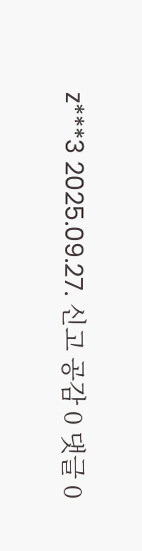z***3 2025.09.27. 신고 공감 0 댓글 0